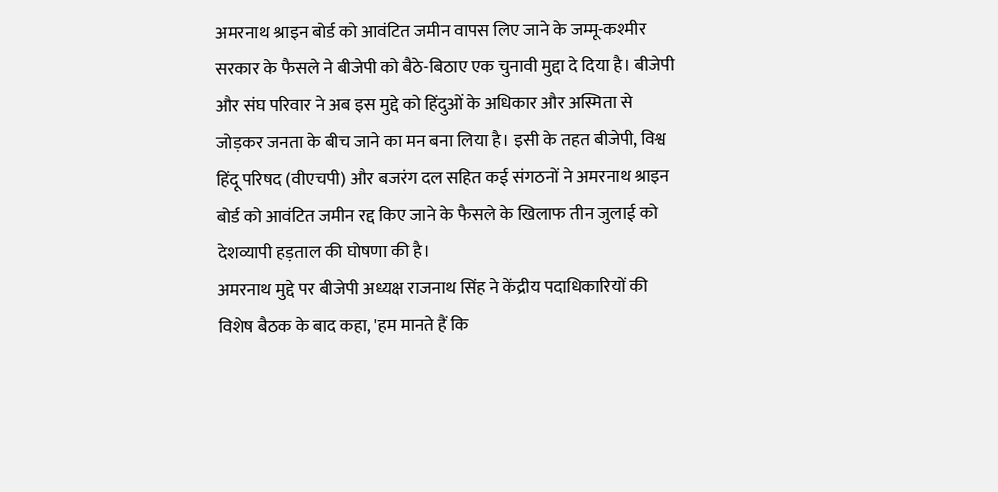अमरनाथ श्राइन बोर्ड को आवंटित जमीन वापस लिए जाने के जम्मू-कश्मीर सरकार के फैसले ने बीजेपी को बैठे-बिठाए एक चुनावी मुद्दा दे दिया है। बीजेपी और संघ परिवार ने अब इस मुद्दे को हिंदुओं के अधिकार और अस्मिता से जोड़कर जनता के बीच जाने का मन बना लिया है। इसी के तहत बीजेपी, विश्व हिंदू परिषद (वीएचपी) और बजरंग दल सहित कई संगठनों ने अमरनाथ श्राइन बोर्ड को आवंटित जमीन रद्द किए जाने के फैसले के खिलाफ तीन जुलाई को देशव्यापी हड़ताल की घोषणा की है।
अमरनाथ मुद्दे पर बीजेपी अध्यक्ष राजनाथ सिंह ने केंद्रीय पदाधिकारियों की विशेष बैठक के बाद कहा, 'हम मानते हैं कि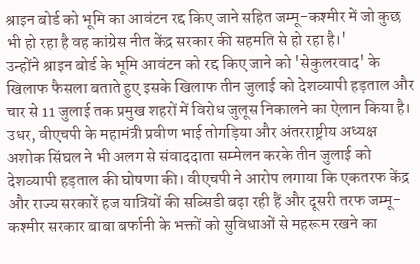श्राइन बोर्ड को भूमि का आवंटन रद्द किए जाने सहित जम्मू-कश्मीर में जो कुछ भी हो रहा है वह कांग्रेस नीत केंद्र सरकार की सहमति से हो रहा है।'
उन्होंने श्राइन बोर्ड के भूमि आवंटन को रद्द किए जाने को 'सेकुलरवाद' के खिलाफ फैसला बताते हुए इसके खिलाफ तीन जुलाई को देशव्यापी हड़ताल और चार से 11 जुलाई तक प्रमुख शहरों में विरोध जुलूस निकालने का ऐलान किया है।
उधर, वीएचपी के महामंत्री प्रवीण भाई तोगड़िया और अंतरराष्ट्रीय अध्यक्ष अशोक सिंघल ने भी अलग से संवाददाता सम्मेलन करके तीन जुलाई को देशव्यापी हड़ताल की घोषणा की। वीएचपी ने आरोप लगाया कि एकतरफ केंद्र और राज्य सरकारें हज यात्रियों की सब्सिडी बढ़ा रही हैं और दूसरी तरफ जम्मू-कश्मीर सरकार बाबा बर्फानी के भक्तों को सुविधाओं से महरूम रखने का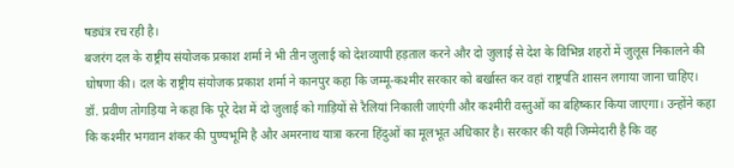षड्यंत्र रच रही है।
बजरंग दल के राष्ट्रीय संयोजक प्रकाश शर्मा ने भी तीन जुलाई को देशव्यापी हड़ताल करने और दो जुलाई से देश के विभिन्न शहरों में जुलूस निकालने की घोषणा की। दल के राष्ट्रीय संयोजक प्रकाश शर्मा ने कानपुर कहा कि जम्मू-कश्मीर सरकार को बर्खास्त कर वहां राष्ट्रपति शासन लगाया जाना चाहिए।
डॉ. प्रवीण तोगड़िया ने कहा कि पूरे देश में दो जुलाई को गाड़ियों से रैलियां निकाली जाएंगी और कश्मीरी वस्तुओं का बहिष्कार किया जाएगा। उन्होंने कहा कि कश्मीर भगवान शंकर की पुण्यभूमि है और अमरनाथ यात्रा करना हिंदुओं का मूलभूत अधिकार है। सरकार की यही जिम्मेदारी है कि वह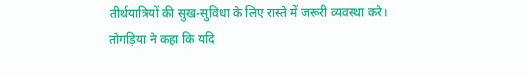तीर्थयात्रियों की सुख-सुविधा के लिए रास्ते में जरूरी व्यवस्था करे।
तोगड़िया ने कहा कि यदि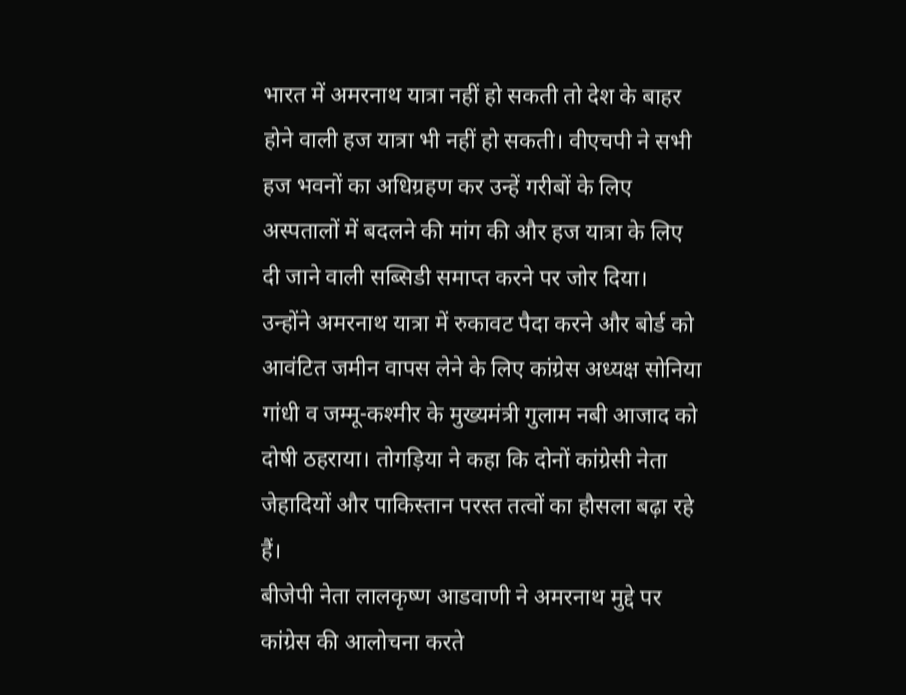भारत में अमरनाथ यात्रा नहीं हो सकती तो देश के बाहर होने वाली हज यात्रा भी नहीं हो सकती। वीएचपी ने सभी हज भवनों का अधिग्रहण कर उन्हें गरीबों के लिए अस्पतालों में बदलने की मांग की और हज यात्रा के लिए दी जाने वाली सब्सिडी समाप्त करने पर जोर दिया।
उन्होंने अमरनाथ यात्रा में रुकावट पैदा करने और बोर्ड को आवंटित जमीन वापस लेने के लिए कांग्रेस अध्यक्ष सोनिया गांधी व जम्मू-कश्मीर के मुख्यमंत्री गुलाम नबी आजाद को दोषी ठहराया। तोगड़िया ने कहा कि दोनों कांग्रेसी नेता जेहादियों और पाकिस्तान परस्त तत्वों का हौसला बढ़ा रहे हैं।
बीजेपी नेता लालकृष्ण आडवाणी ने अमरनाथ मुद्दे पर कांग्रेस की आलोचना करते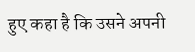हुए कहा है कि उसने अपनी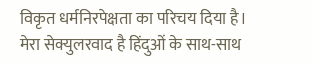विकृत धर्मनिरपेक्षता का परिचय दिया है। मेरा सेक्युलरवाद है हिंदुओं के साथ-साथ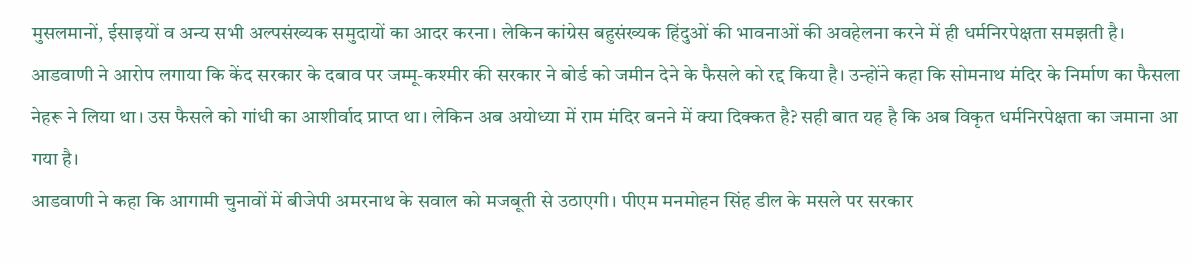मुसलमानों, ईसाइयों व अन्य सभी अल्पसंख्यक समुदायों का आदर करना। लेकिन कांग्रेस बहुसंख्यक हिंदुओं की भावनाओं की अवहेलना करने में ही धर्मनिरपेक्षता समझती है।
आडवाणी ने आरोप लगाया कि केंद सरकार के दबाव पर जम्मू-कश्मीर की सरकार ने बोर्ड को जमीन देने के फैसले को रद्द किया है। उन्होंने कहा कि सोमनाथ मंदिर के निर्माण का फैसला नेहरू ने लिया था। उस फैसले को गांधी का आशीर्वाद प्राप्त था। लेकिन अब अयोध्या में राम मंदिर बनने में क्या दिक्कत है? सही बात यह है कि अब विकृत धर्मनिरपेक्षता का जमाना आ गया है।
आडवाणी ने कहा कि आगामी चुनावों में बीजेपी अमरनाथ के सवाल को मजबूती से उठाएगी। पीएम मनमोहन सिंह डील के मसले पर सरकार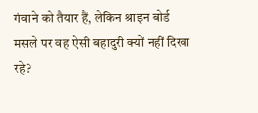गंवाने को तैयार हैं, लेकिन श्राइन बोर्ड मसले पर वह ऐसी बहादुरी क्यों नहीं दिखा रहे?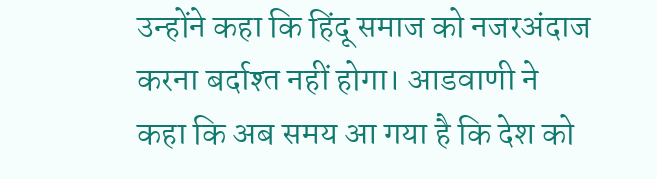उन्होंने कहा कि हिंदू समाज को नजरअंदाज करना बर्दाश्त नहीं होगा। आडवाणी ने कहा कि अब समय आ गया है कि देश को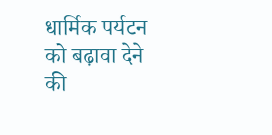धार्मिक पर्यटन को बढ़ावा देने की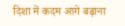दिशा में कदम आगे बढ़ाना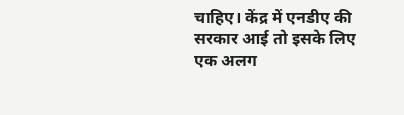चाहिए। केंद्र में एनडीए की सरकार आई तो इसके लिए एक अलग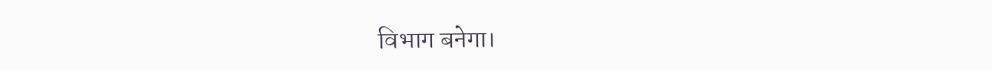विभाग बनेगा।